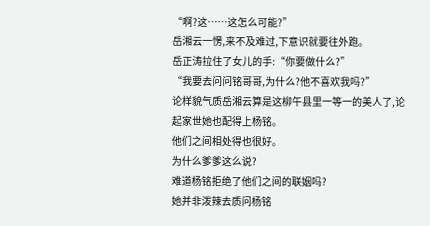“啊?这……这怎么可能?”
岳湘云一愣,来不及难过,下意识就要往外跑。
岳正涛拉住了女儿的手:“你要做什么?”
“我要去问问铭哥哥,为什么?他不喜欢我吗?”
论样貌气质岳湘云算是这柳午县里一等一的美人了,论起家世她也配得上杨铭。
他们之间相处得也很好。
为什么爹爹这么说?
难道杨铭拒绝了他们之间的联姻吗?
她并非泼辣去质问杨铭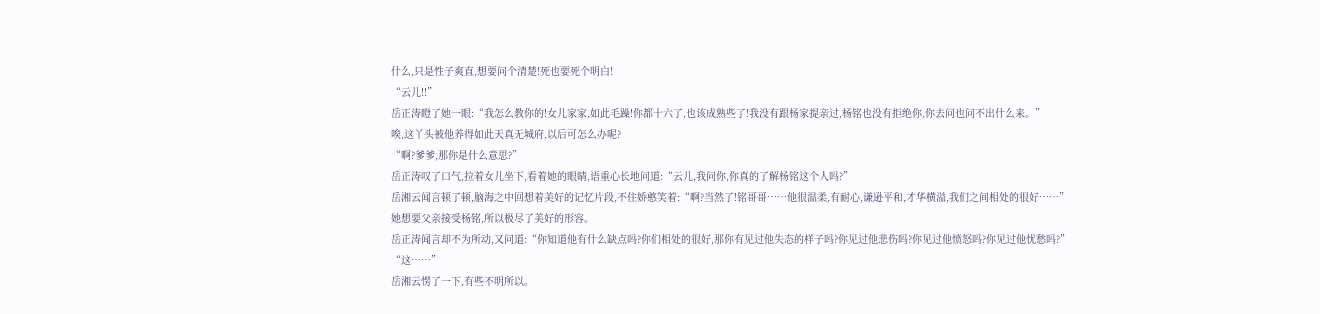什么,只是性子爽直,想要问个清楚!死也要死个明白!
“云儿!!”
岳正涛瞪了她一眼:“我怎么教你的!女儿家家,如此毛躁!你都十六了,也该成熟些了!我没有跟杨家提亲过,杨铭也没有拒绝你,你去问也问不出什么来。”
唉,这丫头被他养得如此天真无城府,以后可怎么办呢?
“啊?爹爹,那你是什么意思?”
岳正涛叹了口气,拉着女儿坐下,看着她的眼睛,语重心长地问道:“云儿,我问你,你真的了解杨铭这个人吗?”
岳湘云闻言顿了顿,脑海之中回想着美好的记忆片段,不住娇憨笑着:“啊?当然了!铭哥哥……他很温柔,有耐心,谦逊平和,才华横溢,我们之间相处的很好……”
她想要父亲接受杨铭,所以极尽了美好的形容。
岳正涛闻言却不为所动,又问道:“你知道他有什么缺点吗?你们相处的很好,那你有见过他失态的样子吗?你见过他悲伤吗?你见过他愤怒吗?你见过他忧愁吗?”
“这……”
岳湘云愣了一下,有些不明所以。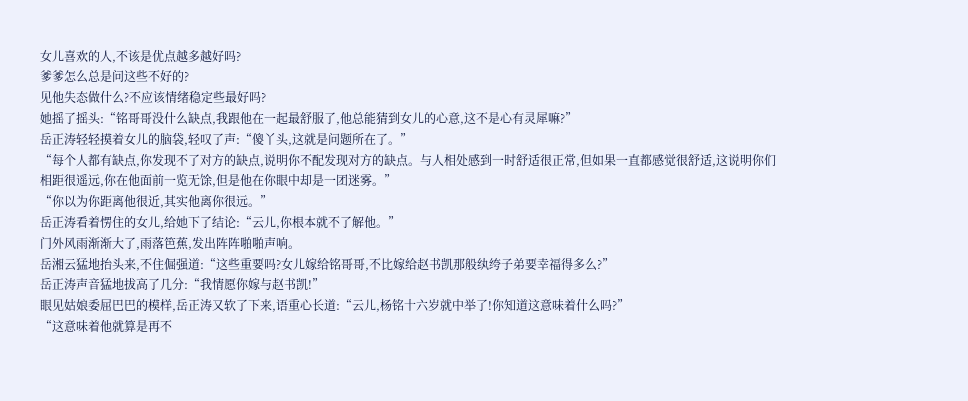女儿喜欢的人,不该是优点越多越好吗?
爹爹怎么总是问这些不好的?
见他失态做什么?不应该情绪稳定些最好吗?
她摇了摇头:“铭哥哥没什么缺点,我跟他在一起最舒服了,他总能猜到女儿的心意,这不是心有灵犀嘛?”
岳正涛轻轻摸着女儿的脑袋,轻叹了声:“傻丫头,这就是问题所在了。”
“每个人都有缺点,你发现不了对方的缺点,说明你不配发现对方的缺点。与人相处感到一时舒适很正常,但如果一直都感觉很舒适,这说明你们相距很遥远,你在他面前一览无馀,但是他在你眼中却是一团迷雾。”
“你以为你距离他很近,其实他离你很远。”
岳正涛看着愣住的女儿,给她下了结论:“云儿,你根本就不了解他。”
门外风雨渐渐大了,雨落笆蕉,发出阵阵啪啪声响。
岳湘云猛地抬头来,不住倔强道:“这些重要吗?女儿嫁给铭哥哥,不比嫁给赵书凯那般纨绔子弟要幸福得多么?”
岳正涛声音猛地拔高了几分:“我情愿你嫁与赵书凯!”
眼见姑娘委屈巴巴的模样,岳正涛又软了下来,语重心长道:“云儿,杨铭十六岁就中举了!你知道这意味着什么吗?”
“这意味着他就算是再不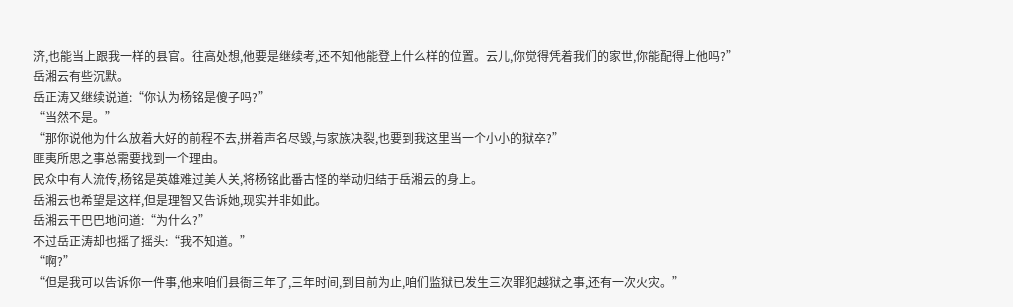济,也能当上跟我一样的县官。往高处想,他要是继续考,还不知他能登上什么样的位置。云儿,你觉得凭着我们的家世,你能配得上他吗?”
岳湘云有些沉默。
岳正涛又继续说道:“你认为杨铭是傻子吗?”
“当然不是。”
“那你说他为什么放着大好的前程不去,拼着声名尽毁,与家族决裂,也要到我这里当一个小小的狱卒?”
匪夷所思之事总需要找到一个理由。
民众中有人流传,杨铭是英雄难过美人关,将杨铭此番古怪的举动归结于岳湘云的身上。
岳湘云也希望是这样,但是理智又告诉她,现实并非如此。
岳湘云干巴巴地问道:“为什么?”
不过岳正涛却也摇了摇头:“我不知道。”
“啊?”
“但是我可以告诉你一件事,他来咱们县衙三年了,三年时间,到目前为止,咱们监狱已发生三次罪犯越狱之事,还有一次火灾。”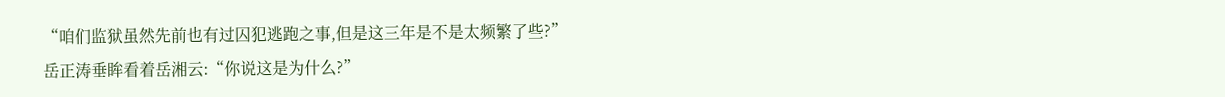“咱们监狱虽然先前也有过囚犯逃跑之事,但是这三年是不是太频繁了些?”
岳正涛垂眸看着岳湘云:“你说这是为什么?”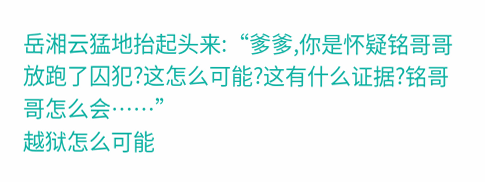岳湘云猛地抬起头来:“爹爹,你是怀疑铭哥哥放跑了囚犯?这怎么可能?这有什么证据?铭哥哥怎么会……”
越狱怎么可能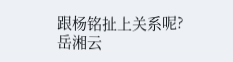跟杨铭扯上关系呢?
岳湘云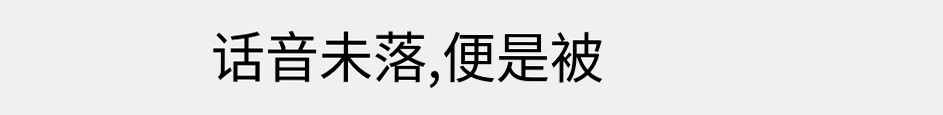话音未落,便是被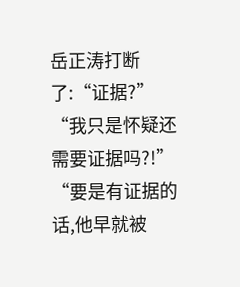岳正涛打断了:“证据?”
“我只是怀疑还需要证据吗?!”
“要是有证据的话,他早就被